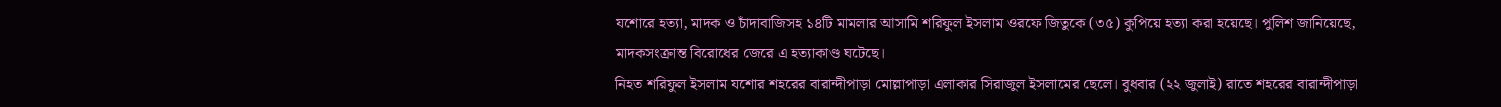যশোরে হত্যা, মাদক ও চাঁদাবাজিসহ ১৪টি মামলার আসামি শরিফুল ইসলাম ওরফে জিতুকে (৩৫) কুপিয়ে হত্যা করা হয়েছে। পুলিশ জানিয়েছে, মাদকসংক্রান্ত বিরোধের জেরে এ হত্যাকাণ্ড ঘটেছে।
নিহত শরিফুল ইসলাম যশোর শহরের বারান্দীপাড়া মোল্লাপাড়া এলাকার সিরাজুল ইসলামের ছেলে। বুধবার (২২ জুলাই) রাতে শহরের বারান্দীপাড়া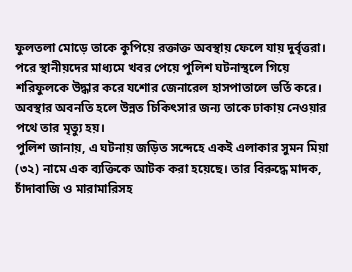ফুলতলা মোড়ে তাকে কুপিয়ে রক্তাক্ত অবস্থায় ফেলে যায় দুর্বৃত্তরা।
পরে স্থানীয়দের মাধ্যমে খবর পেয়ে পুলিশ ঘটনাস্থলে গিয়ে শরিফুলকে উদ্ধার করে যশোর জেনারেল হাসপাতালে ভর্তি করে। অবস্থার অবনতি হলে উন্নত চিকিৎসার জন্য তাকে ঢাকায় নেওয়ার পথে তার মৃত্যু হয়।
পুলিশ জানায়, এ ঘটনায় জড়িত সন্দেহে একই এলাকার সুমন মিয়া (৩২) নামে এক ব্যক্তিকে আটক করা হয়েছে। তার বিরুদ্ধে মাদক, চাঁদাবাজি ও মারামারিসহ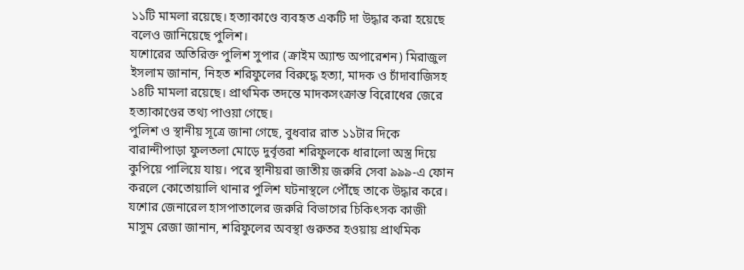১১টি মামলা রয়েছে। হত্যাকাণ্ডে ব্যবহৃত একটি দা উদ্ধার করা হয়েছে বলেও জানিয়েছে পুলিশ।
যশোরের অতিরিক্ত পুলিশ সুপার (ক্রাইম অ্যান্ড অপারেশন) মিরাজুল ইসলাম জানান, নিহত শরিফুলের বিরুদ্ধে হত্যা, মাদক ও চাঁদাবাজিসহ ১৪টি মামলা রয়েছে। প্রাথমিক তদন্তে মাদকসংক্রান্ত বিরোধের জেরে হত্যাকাণ্ডের তথ্য পাওয়া গেছে।
পুলিশ ও স্থানীয় সূত্রে জানা গেছে, বুধবার রাত ১১টার দিকে বারান্দীপাড়া ফুলতলা মোড়ে দুর্বৃত্তরা শরিফুলকে ধারালো অস্ত্র দিয়ে কুপিয়ে পালিয়ে যায়। পরে স্থানীয়রা জাতীয় জরুরি সেবা ৯৯৯-এ ফোন করলে কোতোয়ালি থানার পুলিশ ঘটনাস্থলে পৌঁছে তাকে উদ্ধার করে।
যশোর জেনারেল হাসপাতালের জরুরি বিভাগের চিকিৎসক কাজী মাসুম রেজা জানান, শরিফুলের অবস্থা গুরুতর হওয়ায় প্রাথমিক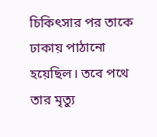চিকিৎসার পর তাকে ঢাকায় পাঠানো হয়েছিল। তবে পথে তার মৃত্যু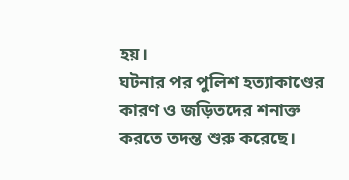হয়।
ঘটনার পর পুলিশ হত্যাকাণ্ডের কারণ ও জড়িতদের শনাক্ত করতে তদন্ত শুরু করেছে।